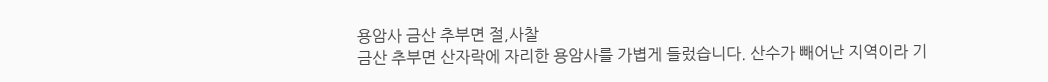용암사 금산 추부면 절,사찰
금산 추부면 산자락에 자리한 용암사를 가볍게 들렀습니다. 산수가 빼어난 지역이라 기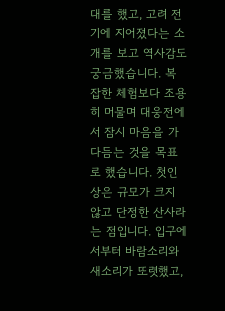대를 했고, 고려 전기에 지어졌다는 소개를 보고 역사감도 궁금했습니다. 복잡한 체험보다 조용히 머물며 대웅전에서 잠시 마음을 가다듬는 것을 목표로 했습니다. 첫인상은 규모가 크지 않고 단정한 산사라는 점입니다. 입구에서부터 바람소리와 새소리가 또렷했고,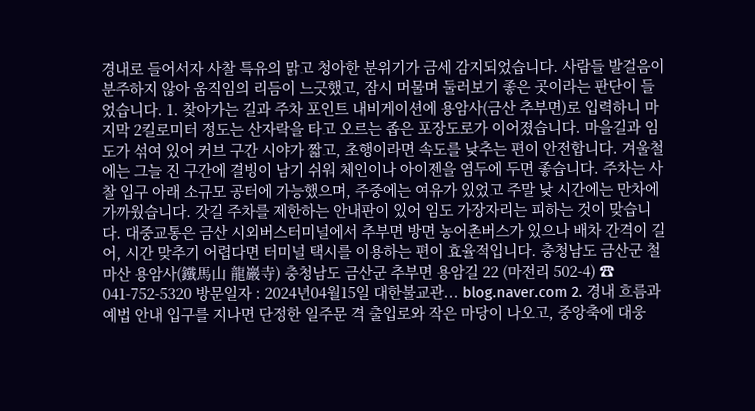경내로 들어서자 사찰 특유의 맑고 청아한 분위기가 금세 감지되었습니다. 사람들 발걸음이 분주하지 않아 움직임의 리듬이 느긋했고, 잠시 머물며 둘러보기 좋은 곳이라는 판단이 들었습니다. 1. 찾아가는 길과 주차 포인트 내비게이션에 용암사(금산 추부면)로 입력하니 마지막 2킬로미터 정도는 산자락을 타고 오르는 좁은 포장도로가 이어졌습니다. 마을길과 임도가 섞여 있어 커브 구간 시야가 짧고, 초행이라면 속도를 낮추는 편이 안전합니다. 겨울철에는 그늘 진 구간에 결빙이 남기 쉬워 체인이나 아이젠을 염두에 두면 좋습니다. 주차는 사찰 입구 아래 소규모 공터에 가능했으며, 주중에는 여유가 있었고 주말 낮 시간에는 만차에 가까웠습니다. 갓길 주차를 제한하는 안내판이 있어 임도 가장자리는 피하는 것이 맞습니다. 대중교통은 금산 시외버스터미널에서 추부면 방면 농어촌버스가 있으나 배차 간격이 길어, 시간 맞추기 어렵다면 터미널 택시를 이용하는 편이 효율적입니다. 충청남도 금산군 철마산 용암사(鐵馬山 龍巖寺) 충청남도 금산군 추부면 용암길 22 (마전리 502-4) ☎ 041-752-5320 방문일자 : 2024년04월15일 대한불교관... blog.naver.com 2. 경내 흐름과 예법 안내 입구를 지나면 단정한 일주문 격 출입로와 작은 마당이 나오고, 중앙축에 대웅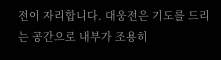전이 자리합니다. 대웅전은 기도를 드리는 공간으로 내부가 조용히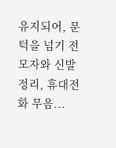유지되어, 문턱을 넘기 전 모자와 신발 정리, 휴대전화 무음...